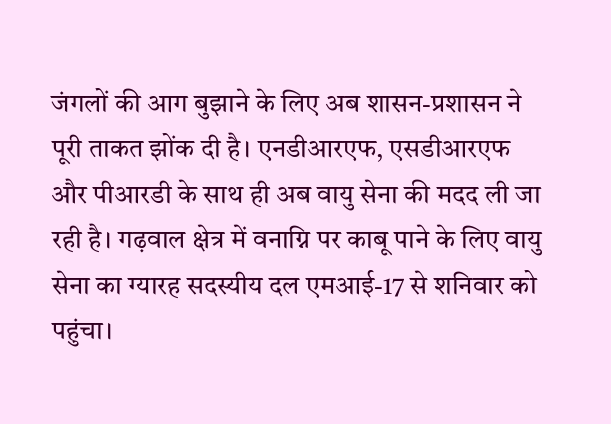जंगलों की आग बुझाने के लिए अब शासन-प्रशासन ने पूरी ताकत झोंक दी है। एनडीआरएफ, एसडीआरएफ और पीआरडी के साथ ही अब वायु सेना की मदद ली जा रही है। गढ़वाल क्षेत्र में वनाग्नि पर काबू पाने के लिए वायु सेना का ग्यारह सदस्यीय दल एमआई-17 से शनिवार को पहुंचा।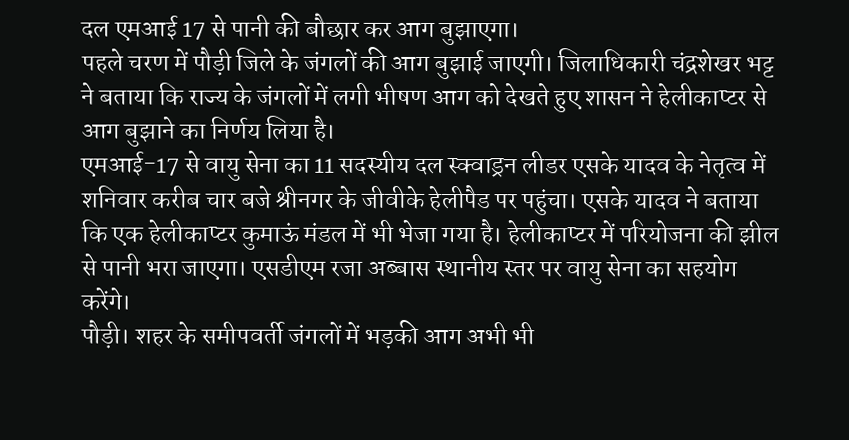दल एमआई 17 से पानी की बौछार कर आग बुझाएगा।
पहले चरण में पौड़ी जिले के जंगलों की आग बुझाई जाएगी। जिलाधिकारी चंद्रशेखर भट्ट ने बताया कि राज्य के जंगलों में लगी भीषण आग को देखते हुए शासन ने हेलीकाप्टर से आग बुझाने का निर्णय लिया है।
एमआई-17 से वायु सेना का 11 सदस्यीय दल स्क्वाड्रन लीडर एसके यादव के नेतृत्व में शनिवार करीब चार बजे श्रीनगर के जीवीके हेलीपैड पर पहुंचा। एसके यादव ने बताया कि एक हेलीकाप्टर कुमाऊं मंडल में भी भेजा गया है। हेलीकाप्टर में परियोजना की झील से पानी भरा जाएगा। एसडीएम रजा अब्बास स्थानीय स्तर पर वायु सेना का सहयोग करेंगे।
पौड़ी। शहर के समीपवर्ती जंगलों में भड़की आग अभी भी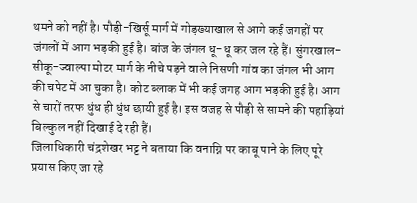थमने को नहीं है। पौड़ी-खिर्सू मार्ग में गोड़ख्याखाल से आगे कई जगहों पर जंगलों में आग भड़की हुई है। बांज के जंगल धू-धू कर जल रहे हैं। सुंगरखाल-सीकू-ज्वाल्पा मोटर मार्ग के नीचे पड़ने वाले निसणी गांव का जंगल भी आग की चपेट में आ चुका है। कोट ब्लाक में भी कई जगह आग भड़की हुई है। आग से चारों तरफ धुंध ही धुंध छायी हुई है। इस वजह से पौड़ी से सामने की पहाड़ियां बिल्कुल नहीं दिखाई दे रही हैं।
जिलाधिकारी चंद्रशेखर भट्ट ने बताया कि वनाग्नि पर काबू पाने के लिए पूरे प्रयास किए जा रहे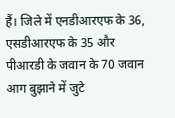हैं। जिले में एनडीआरएफ के 36, एसडीआरएफ के 35 और पीआरडी के जवान के 70 जवान आग बुझाने में जुटे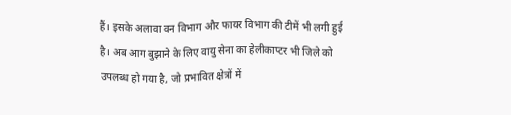हैं। इसके अलावा वन विभाग और फायर विभाग की टीमें भी लगी हुई है। अब आग बुझाने के लिए वायु सेना का हेलीकाप्टर भी जिले को उपलब्ध हो गया है, जो प्रभावित क्षेत्रों में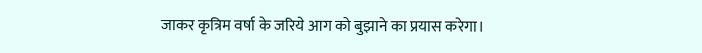जाकर कृत्रिम वर्षा के जरिये आग को बुझाने का प्रयास करेगा।